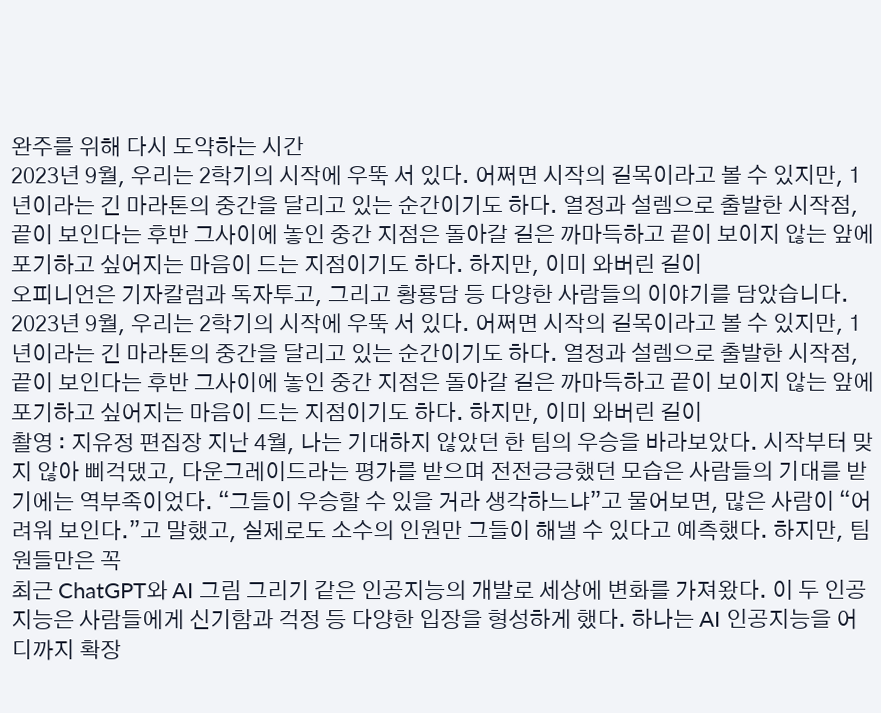완주를 위해 다시 도약하는 시간
2023년 9월, 우리는 2학기의 시작에 우뚝 서 있다. 어쩌면 시작의 길목이라고 볼 수 있지만, 1년이라는 긴 마라톤의 중간을 달리고 있는 순간이기도 하다. 열정과 설렘으로 출발한 시작점, 끝이 보인다는 후반 그사이에 놓인 중간 지점은 돌아갈 길은 까마득하고 끝이 보이지 않는 앞에 포기하고 싶어지는 마음이 드는 지점이기도 하다. 하지만, 이미 와버린 길이
오피니언은 기자칼럼과 독자투고, 그리고 황룡담 등 다양한 사람들의 이야기를 담았습니다.
2023년 9월, 우리는 2학기의 시작에 우뚝 서 있다. 어쩌면 시작의 길목이라고 볼 수 있지만, 1년이라는 긴 마라톤의 중간을 달리고 있는 순간이기도 하다. 열정과 설렘으로 출발한 시작점, 끝이 보인다는 후반 그사이에 놓인 중간 지점은 돌아갈 길은 까마득하고 끝이 보이지 않는 앞에 포기하고 싶어지는 마음이 드는 지점이기도 하다. 하지만, 이미 와버린 길이
촬영 : 지유정 편집장 지난 4월, 나는 기대하지 않았던 한 팀의 우승을 바라보았다. 시작부터 맞지 않아 삐걱댔고, 다운그레이드라는 평가를 받으며 전전긍긍했던 모습은 사람들의 기대를 받기에는 역부족이었다. “그들이 우승할 수 있을 거라 생각하느냐”고 물어보면, 많은 사람이 “어려워 보인다.”고 말했고, 실제로도 소수의 인원만 그들이 해낼 수 있다고 예측했다. 하지만, 팀원들만은 꼭
최근 ChatGPT와 AI 그림 그리기 같은 인공지능의 개발로 세상에 변화를 가져왔다. 이 두 인공지능은 사람들에게 신기함과 걱정 등 다양한 입장을 형성하게 했다. 하나는 AI 인공지능을 어디까지 확장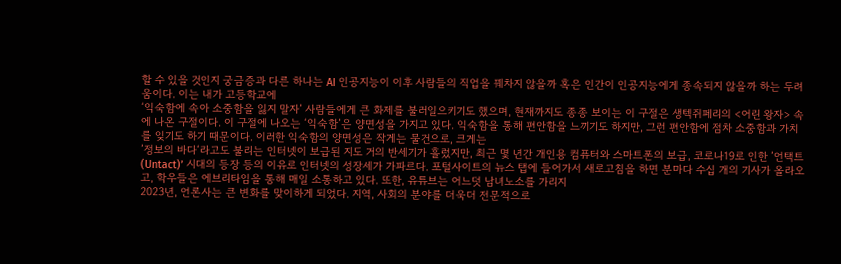할 수 있을 것인지 궁금증과 다른 하나는 AI 인공지능이 이후 사람들의 직업을 꿰차지 않을까 혹은 인간이 인공지능에게 종속되지 않을까 하는 두려움이다. 이는 내가 고등학교에
‘익숙함에 속아 소중함을 잃지 말자’ 사람들에게 큰 화제를 불러일으키기도 했으며, 현재까지도 종종 보이는 이 구절은 생텍쥐페리의 <어린 왕자> 속에 나온 구절이다. 이 구절에 나오는 ‘익숙함’은 양면성을 가지고 있다. 익숙함을 통해 편안함을 느끼기도 하지만, 그런 편안함에 점차 소중함과 가치를 잊기도 하기 때문이다. 이러한 익숙함의 양면성은 작게는 물건으로, 크게는
’정보의 바다‘라고도 불리는 인터넷이 보급된 지도 거의 반세기가 흘렀지만, 최근 몇 년간 개인용 컴퓨터와 스마트폰의 보급, 코로나19로 인한 ’언택트(Untact)’ 시대의 등장 등의 이유로 인터넷의 성장세가 가파르다. 포털사이트의 뉴스 탭에 들어가서 새로고침을 하면 분마다 수십 개의 기사가 올라오고, 학우들은 에브리타임을 통해 매일 소통하고 있다. 또한, 유튜브는 어느덧 남녀노소를 가리지
2023년, 언론사는 큰 변화를 맞이하게 되었다. 지역, 사회의 분야를 더욱더 전문적으로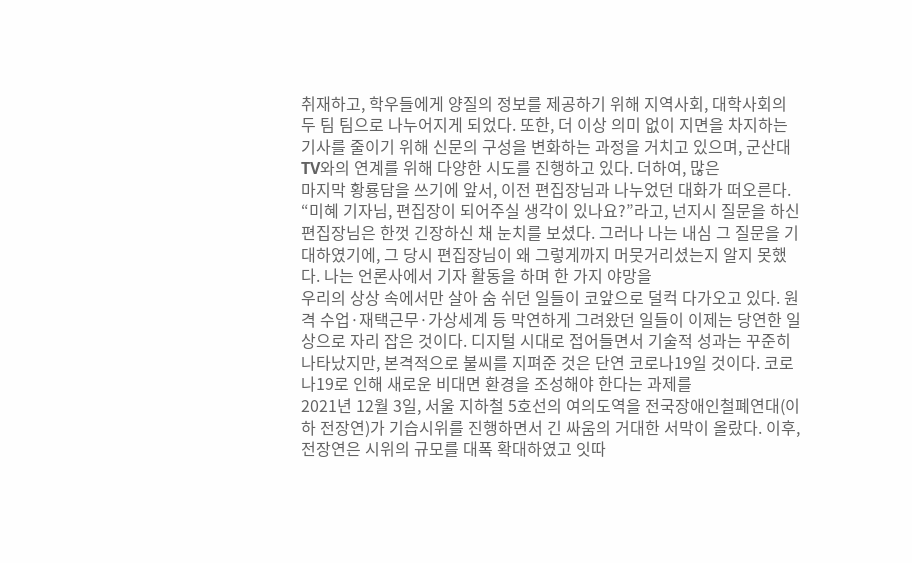취재하고, 학우들에게 양질의 정보를 제공하기 위해 지역사회, 대학사회의 두 팀 팀으로 나누어지게 되었다. 또한, 더 이상 의미 없이 지면을 차지하는 기사를 줄이기 위해 신문의 구성을 변화하는 과정을 거치고 있으며, 군산대 TV와의 연계를 위해 다양한 시도를 진행하고 있다. 더하여, 많은
마지막 황룡담을 쓰기에 앞서, 이전 편집장님과 나누었던 대화가 떠오른다. “미혜 기자님, 편집장이 되어주실 생각이 있나요?”라고, 넌지시 질문을 하신 편집장님은 한껏 긴장하신 채 눈치를 보셨다. 그러나 나는 내심 그 질문을 기대하였기에, 그 당시 편집장님이 왜 그렇게까지 머뭇거리셨는지 알지 못했다. 나는 언론사에서 기자 활동을 하며 한 가지 야망을
우리의 상상 속에서만 살아 숨 쉬던 일들이 코앞으로 덜컥 다가오고 있다. 원격 수업·재택근무·가상세계 등 막연하게 그려왔던 일들이 이제는 당연한 일상으로 자리 잡은 것이다. 디지털 시대로 접어들면서 기술적 성과는 꾸준히 나타났지만, 본격적으로 불씨를 지펴준 것은 단연 코로나19일 것이다. 코로나19로 인해 새로운 비대면 환경을 조성해야 한다는 과제를
2021년 12월 3일, 서울 지하철 5호선의 여의도역을 전국장애인철폐연대(이하 전장연)가 기습시위를 진행하면서 긴 싸움의 거대한 서막이 올랐다. 이후, 전장연은 시위의 규모를 대폭 확대하였고 잇따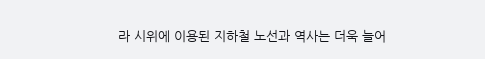라 시위에 이용된 지하철 노선과 역사는 더욱 늘어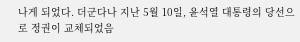나게 되었다. 더군다나 지난 5월 10일, 윤석열 대통령의 당선으로 정권이 교체되었음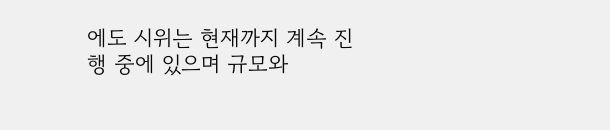에도 시위는 현재까지 계속 진행 중에 있으며 규모와